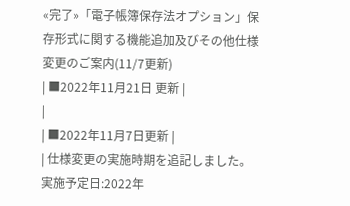«完了»「電子帳簿保存法オプション」保存形式に関する機能追加及びその他仕様変更のご案内(11/7更新)
| ■2022年11月21日 更新 |
|
| ■2022年11月7日更新 |
| 仕様変更の実施時期を追記しました。 実施予定日:2022年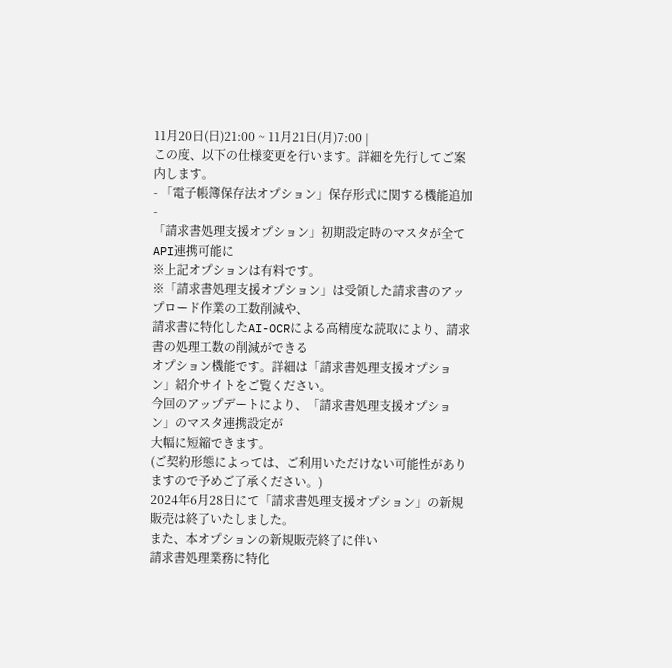11月20日(日)21:00 ~ 11月21日(月)7:00 |
この度、以下の仕様変更を行います。詳細を先行してご案内します。
- 「電子帳簿保存法オプション」保存形式に関する機能追加
-
「請求書処理支援オプション」初期設定時のマスタが全てAPI連携可能に
※上記オプションは有料です。
※「請求書処理支援オプション」は受領した請求書のアップロード作業の工数削減や、
請求書に特化したAI-OCRによる高精度な読取により、請求書の処理工数の削減ができる
オプション機能です。詳細は「請求書処理支援オプション」紹介サイトをご覧ください。
今回のアップデートにより、「請求書処理支援オプション」のマスタ連携設定が
大幅に短縮できます。
(ご契約形態によっては、ご利用いただけない可能性がありますので予めご了承ください。)
2024年6月28日にて「請求書処理支援オプション」の新規販売は終了いたしました。
また、本オプションの新規販売終了に伴い
請求書処理業務に特化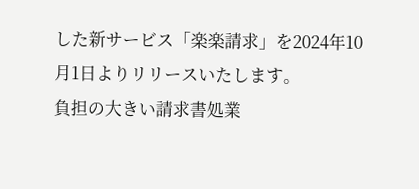した新サービス「楽楽請求」を2024年10月1日よりリリースいたします。
負担の大きい請求書処業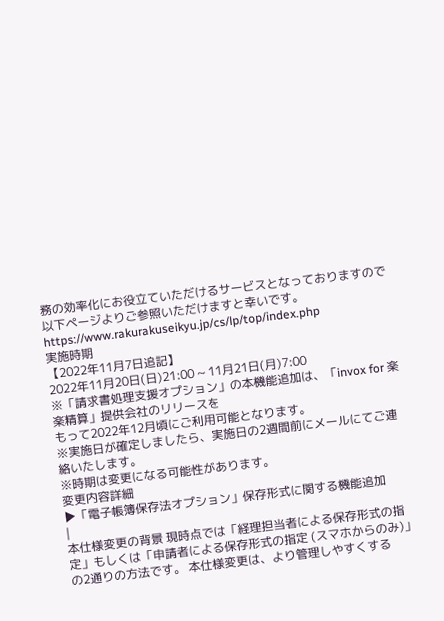務の効率化にお役立ていただけるサービスとなっておりますので
以下ページよりご参照いただけますと幸いです。
https://www.rakurakuseikyu.jp/cs/lp/top/index.php
実施時期
【2022年11月7日追記】
2022年11月20日(日)21:00 ~ 11月21日(月)7:00
※「請求書処理支援オプション」の本機能追加は、「invox for 楽楽精算」提供会社のリリースを
もって2022年12月頃にご利用可能となります。
※実施日が確定しましたら、実施日の2週間前にメールにてご連絡いたします。
※時期は変更になる可能性があります。
変更内容詳細
▶「電子帳簿保存法オプション」保存形式に関する機能追加
|
本仕様変更の背景 現時点では「経理担当者による保存形式の指定」もしくは「申請者による保存形式の指定 (スマホからのみ)」の2通りの方法です。 本仕様変更は、より管理しやすくする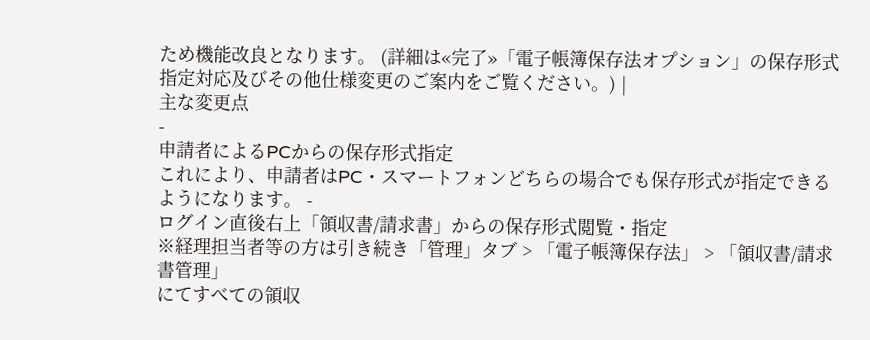ため機能改良となります。 (詳細は«完了»「電子帳簿保存法オプション」の保存形式指定対応及びその他仕様変更のご案内をご覧ください。) |
主な変更点
-
申請者によるPCからの保存形式指定
これにより、申請者はPC・スマートフォンどちらの場合でも保存形式が指定できるようになります。 -
ログイン直後右上「領収書/請求書」からの保存形式閲覧・指定
※経理担当者等の方は引き続き「管理」タブ > 「電子帳簿保存法」 > 「領収書/請求書管理」
にてすべての領収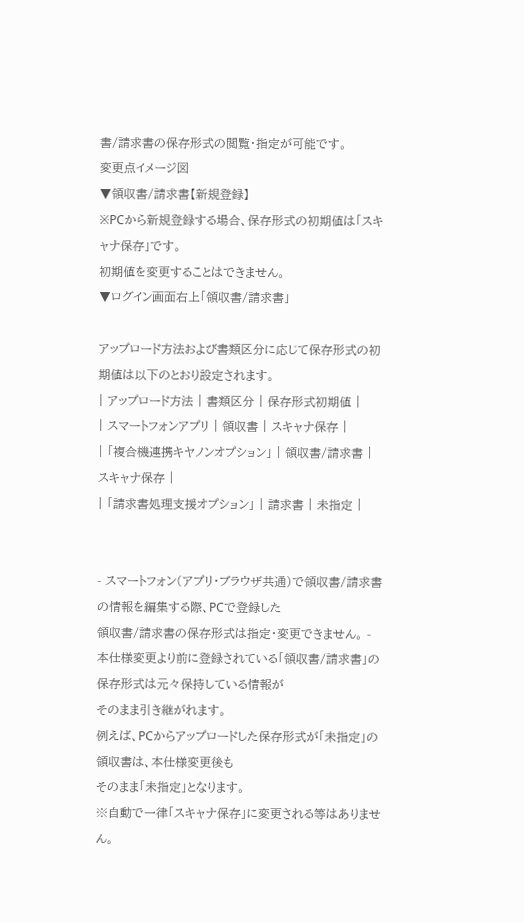書/請求書の保存形式の閲覧・指定が可能です。
変更点イメージ図
▼領収書/請求書【新規登録】
※PCから新規登録する場合、保存形式の初期値は「スキャナ保存」です。
初期値を変更することはできません。
▼ログイン画面右上「領収書/請求書」

アップロード方法および書類区分に応じて保存形式の初期値は以下のとおり設定されます。
| アップロード方法 | 書類区分 | 保存形式初期値 |
| スマートフォンアプリ | 領収書 | スキャナ保存 |
| 「複合機連携キヤノンオプション」 | 領収書/請求書 | スキャナ保存 |
| 「請求書処理支援オプション」 | 請求書 | 未指定 |


- スマートフォン(アプリ・ブラウザ共通)で領収書/請求書の情報を編集する際、PCで登録した
領収書/請求書の保存形式は指定・変更できません。 - 本仕様変更より前に登録されている「領収書/請求書」の保存形式は元々保持している情報が
そのまま引き継がれます。
例えば、PCからアップロードした保存形式が「未指定」の領収書は、本仕様変更後も
そのまま「未指定」となります。
※自動で一律「スキャナ保存」に変更される等はありません。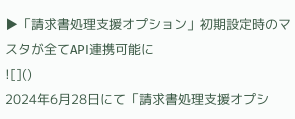▶「請求書処理支援オプション」初期設定時のマスタが全てAPI連携可能に
![]()
2024年6月28日にて「請求書処理支援オプシ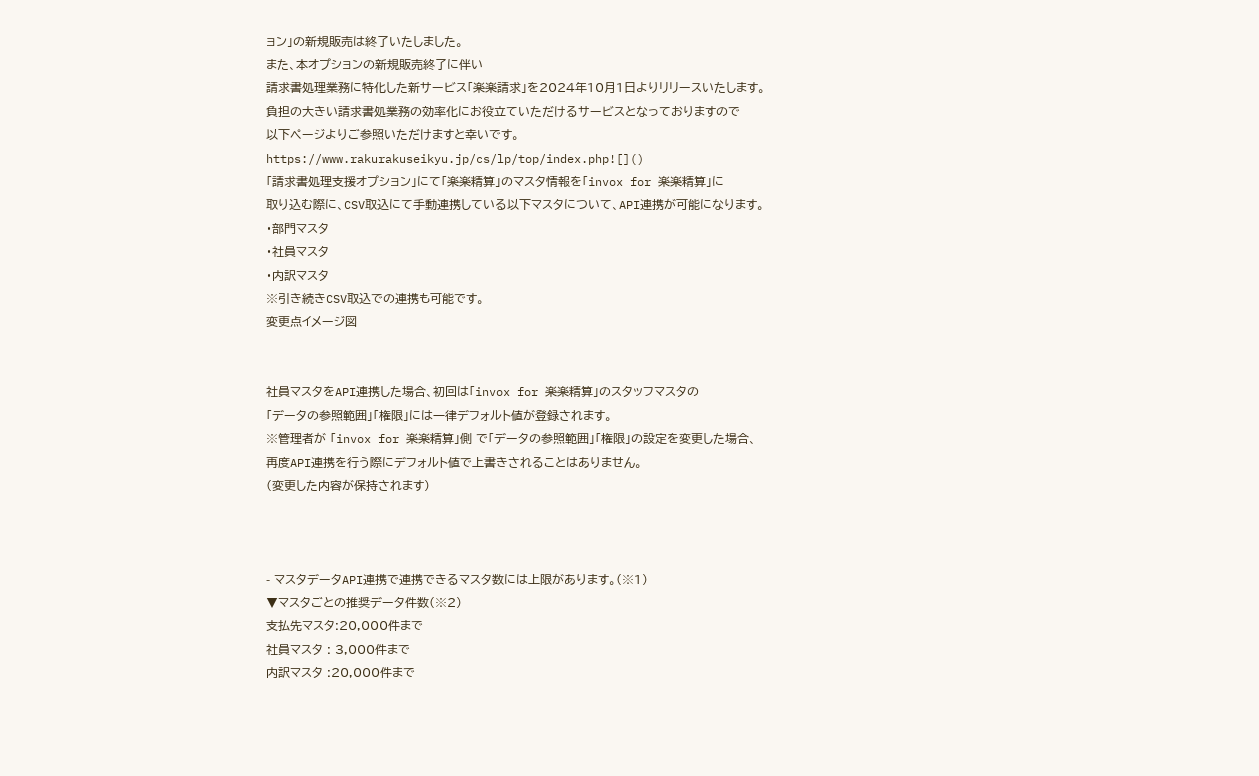ョン」の新規販売は終了いたしました。
また、本オプションの新規販売終了に伴い
請求書処理業務に特化した新サービス「楽楽請求」を2024年10月1日よりリリースいたします。
負担の大きい請求書処業務の効率化にお役立ていただけるサービスとなっておりますので
以下ページよりご参照いただけますと幸いです。
https://www.rakurakuseikyu.jp/cs/lp/top/index.php![]()
「請求書処理支援オプション」にて「楽楽精算」のマスタ情報を「invox for 楽楽精算」に
取り込む際に、CSV取込にて手動連携している以下マスタについて、API連携が可能になります。
・部門マスタ
・社員マスタ
・内訳マスタ
※引き続きCSV取込での連携も可能です。
変更点イメージ図


社員マスタをAPI連携した場合、初回は「invox for 楽楽精算」のスタッフマスタの
「データの参照範囲」「権限」には一律デフォルト値が登録されます。
※管理者が 「invox for 楽楽精算」側 で「データの参照範囲」「権限」の設定を変更した場合、
再度API連携を行う際にデフォルト値で上書きされることはありません。
(変更した内容が保持されます)



- マスタデータAPI連携で連携できるマスタ数には上限があります。(※1)
▼マスタごとの推奨データ件数(※2)
支払先マスタ:20,000件まで
社員マスタ : 3,000件まで
内訳マスタ :20,000件まで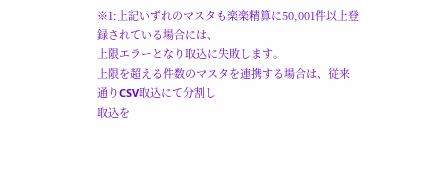※1:上記いずれのマスタも楽楽精算に50,001件以上登録されている場合には、
上限エラーとなり取込に失敗します。
上限を超える件数のマスタを連携する場合は、従来通りCSV取込にて分割し
取込を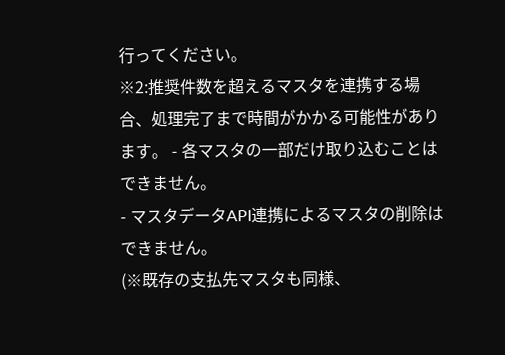行ってください。
※2:推奨件数を超えるマスタを連携する場合、処理完了まで時間がかかる可能性があります。 - 各マスタの一部だけ取り込むことはできません。
- マスタデータAPI連携によるマスタの削除はできません。
(※既存の支払先マスタも同様、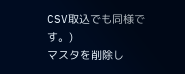CSV取込でも同様です。)
マスタを削除し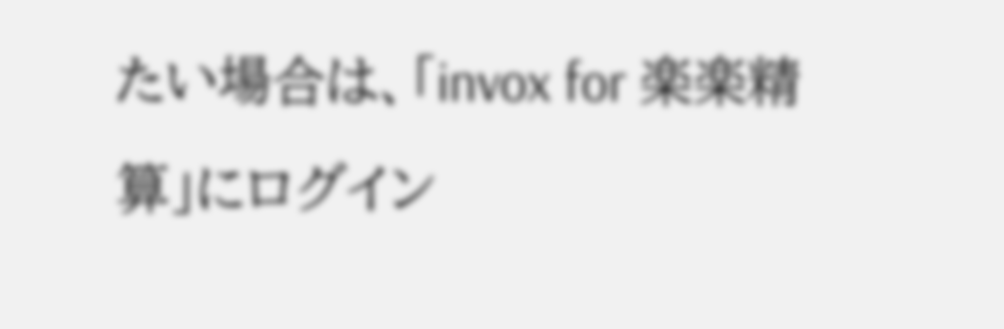たい場合は、「invox for 楽楽精算」にログイン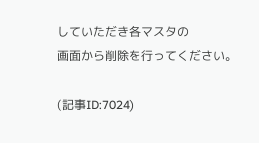していただき各マスタの
画面から削除を行ってください。

(記事ID:7024)